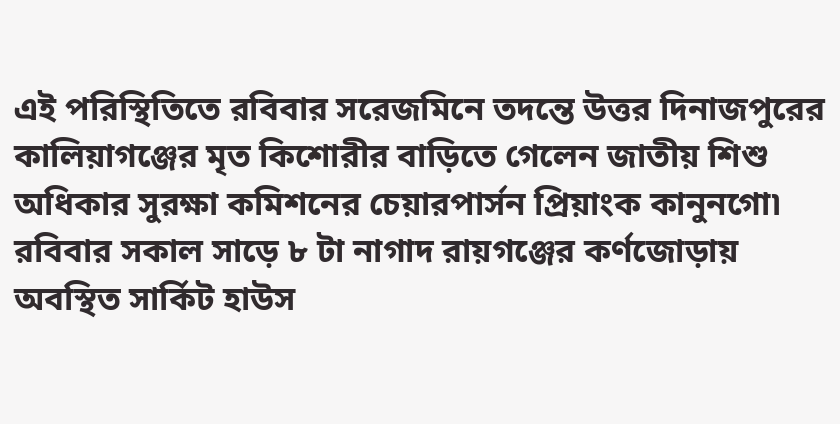এই পরিস্থিতিতে রবিবার সরেজমিনে তদন্তে উত্তর দিনাজপুরের কালিয়াগঞ্জের মৃত কিশোরীর বাড়িতে গেলেন জাতীয় শিশু অধিকার সুরক্ষা কমিশনের চেয়ারপার্সন প্রিয়াংক কানুনগো৷ রবিবার সকাল সাড়ে ৮ টা নাগাদ রায়গঞ্জের কর্ণজোড়ায় অবস্থিত সার্কিট হাউস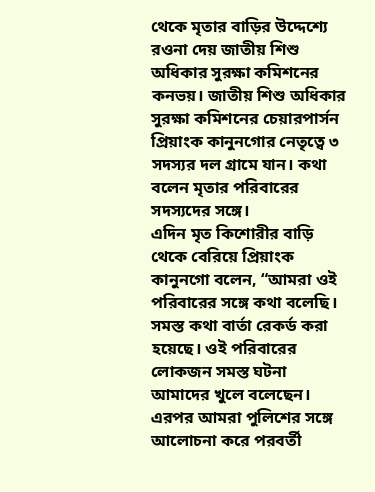থেকে মৃতার বাড়ির উদ্দেশ্যে রওনা দেয় জাতীয় শিশু অধিকার সুরক্ষা কমিশনের কনভয়। জাতীয় শিশু অধিকার সুরক্ষা কমিশনের চেয়ারপার্সন প্রিয়াংক কানুনগোর নেতৃত্বে ৩ সদস্যর দল গ্রামে যান। কথা বলেন মৃতার পরিবারের সদস্যদের সঙ্গে।
এদিন মৃত কিশোরীর বাড়ি থেকে বেরিয়ে প্রিয়াংক কানুনগো বলেন, “আমরা ওই পরিবারের সঙ্গে কথা বলেছি। সমস্ত কথা বার্তা রেকর্ড করা হয়েছে। ওই পরিবারের লোকজন সমস্ত ঘটনা আমাদের খুলে বলেছেন। এরপর আমরা পুলিশের সঙ্গে আলোচনা করে পরবর্তী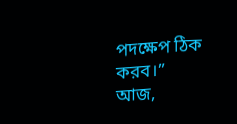পদক্ষেপ ঠিক করব।”
আজ,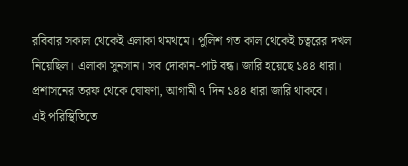রবিবার সকাল থেকেই এলাকা থমথমে। পুলিশ গত কাল থেকেই চত্বরের দখল নিয়েছিল। এলাকা সুনসান। সব দোকান-পাট বন্ধ। জারি হয়েছে ১৪৪ ধারা। প্রশাসনের তরফ থেকে ঘোষণা, আগামী ৭ দিন ১৪৪ ধারা জারি থাকবে।
এই পরিস্থিতিতে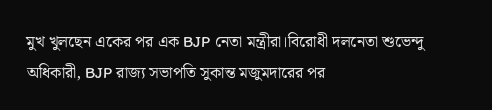মুখ খুলছেন একের পর এক BJP নেতা মন্ত্রীরা।বিরোধী দলনেতা শুভেন্দু অধিকারী, BJP রাজ্য সভাপতি সুকান্ত মজুমদারের পর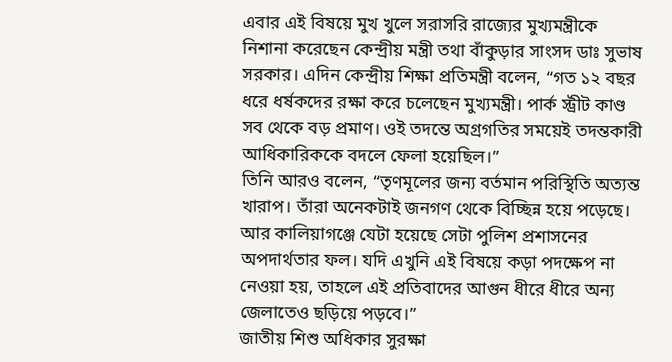এবার এই বিষয়ে মুখ খুলে সরাসরি রাজ্যের মুখ্যমন্ত্রীকে নিশানা করেছেন কেন্দ্রীয় মন্ত্রী তথা বাঁকুড়ার সাংসদ ডাঃ সুভাষ সরকার। এদিন কেন্দ্রীয় শিক্ষা প্রতিমন্ত্রী বলেন, “গত ১২ বছর ধরে ধর্ষকদের রক্ষা করে চলেছেন মুখ্যমন্ত্রী। পার্ক স্ট্রীট কাণ্ড সব থেকে বড় প্রমাণ। ওই তদন্তে অগ্রগতির সময়েই তদন্তকারী আধিকারিককে বদলে ফেলা হয়েছিল।”
তিনি আরও বলেন, “তৃণমূলের জন্য বর্তমান পরিস্থিতি অত্যন্ত খারাপ। তাঁরা অনেকটাই জনগণ থেকে বিচ্ছিন্ন হয়ে পড়েছে। আর কালিয়াগঞ্জে যেটা হয়েছে সেটা পুলিশ প্রশাসনের অপদার্থতার ফল। যদি এখুনি এই বিষয়ে কড়া পদক্ষেপ না নেওয়া হয়, তাহলে এই প্রতিবাদের আগুন ধীরে ধীরে অন্য জেলাতেও ছড়িয়ে পড়বে।”
জাতীয় শিশু অধিকার সুরক্ষা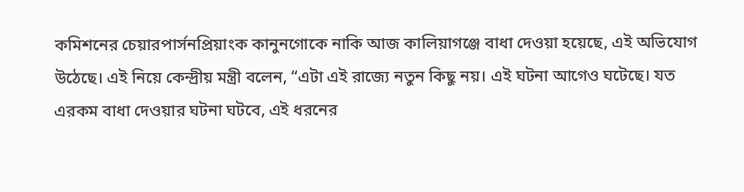কমিশনের চেয়ারপার্সনপ্রিয়াংক কানুনগোকে নাকি আজ কালিয়াগঞ্জে বাধা দেওয়া হয়েছে, এই অভিযোগ উঠেছে। এই নিয়ে কেন্দ্রীয় মন্ত্রী বলেন, “এটা এই রাজ্যে নতুন কিছু নয়। এই ঘটনা আগেও ঘটেছে। যত এরকম বাধা দেওয়ার ঘটনা ঘটবে, এই ধরনের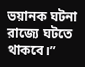ভয়ানক ঘটনা রাজ্যে ঘটতে থাকবে।”